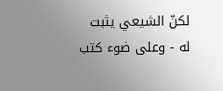لكنّ الشيعي يثبت له - وعلى ضوء كتب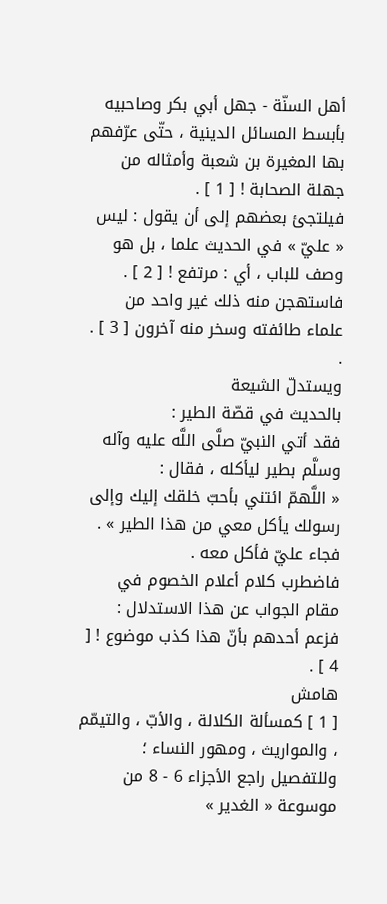أهل السنّة - جهل أبي بكر وصاحبيه بأبسط المسائل الدينية ، حتّى عرّفهم بها المغيرة بن شعبة وأمثاله من جهلة الصحابة ! [ 1 ] .
فيلتجئ بعضهم إلى أن يقول : ليس « عليّ » في الحديث علما ، بل هو وصف للباب ، أي : مرتفع ! [ 2 ] .
فاستهجن منه ذلك غير واحد من علماء طائفته وسخر منه آخرون [ 3 ] . .
ويستدلّ الشيعة
بالحديث في قصّة الطير :
فقد أتي النبيّ صلَّى اللَّه عليه وآله وسلَّم بطير ليأكله ، فقال :
« اللَّهمّ ائتني بأحبّ خلقك إليك وإلى رسولك يأكل معي من هذا الطير » .
فجاء عليّ فأكل معه .
فاضطرب كلام أعلام الخصوم في مقام الجواب عن هذا الاستدلال :
فزعم أحدهم بأنّ هذا كذب موضوع ! [ 4 ] .
هامش
[ 1 ] كمسألة الكلالة ، والأبّ ، والتيمّم ، والمواريث ، ومهور النساء ؛ وللتفصيل راجع الأجزاء 6 - 8 من موسوعة « الغدير »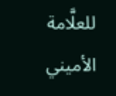للعلَّامة الأميني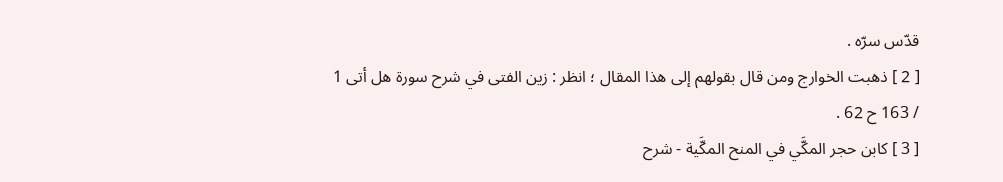قدّس سرّه .
[ 2 ] ذهبت الخوارج ومن قال بقولهم إلى هذا المقال ؛ انظر : زين الفتى في شرح سورة هل أتى 1 / 163 ح 62 .
[ 3 ] كابن حجر المكَّي في المنح المكَّية - شرح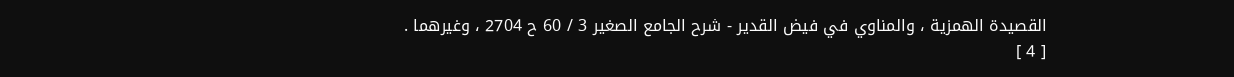القصيدة الهمزية ، والمناوي في فيض القدير - شرح الجامع الصغير 3 / 60 ح 2704 ، وغيرهما .
[ 4 ]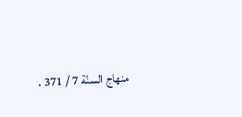منهاج السنّة 7 / 371 .